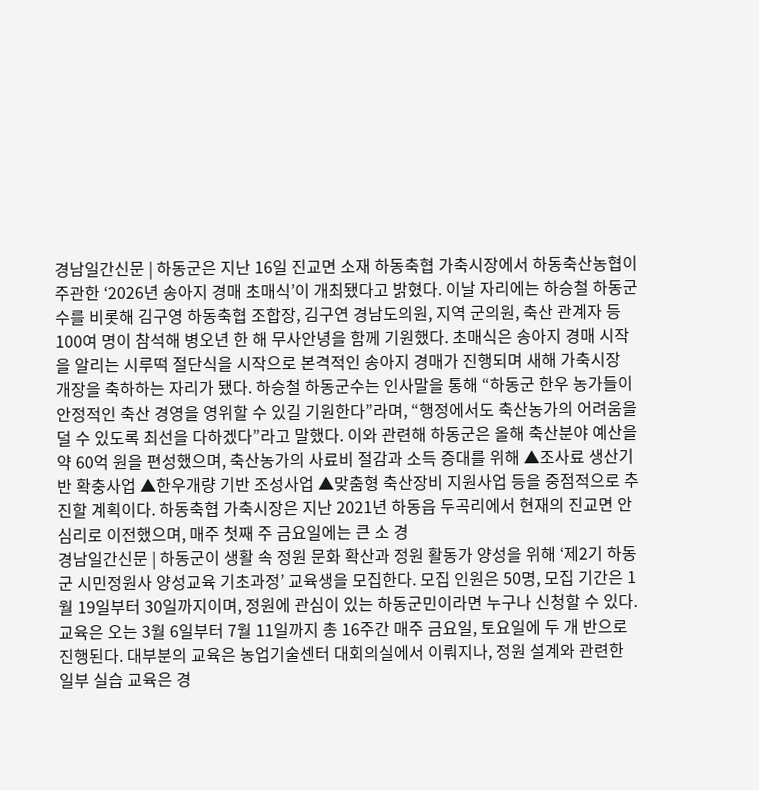경남일간신문 | 하동군은 지난 16일 진교면 소재 하동축협 가축시장에서 하동축산농협이 주관한 ‘2026년 송아지 경매 초매식’이 개최됐다고 밝혔다. 이날 자리에는 하승철 하동군수를 비롯해 김구영 하동축협 조합장, 김구연 경남도의원, 지역 군의원, 축산 관계자 등 100여 명이 참석해 병오년 한 해 무사안녕을 함께 기원했다. 초매식은 송아지 경매 시작을 알리는 시루떡 절단식을 시작으로 본격적인 송아지 경매가 진행되며 새해 가축시장 개장을 축하하는 자리가 됐다. 하승철 하동군수는 인사말을 통해 “하동군 한우 농가들이 안정적인 축산 경영을 영위할 수 있길 기원한다”라며, “행정에서도 축산농가의 어려움을 덜 수 있도록 최선을 다하겠다”라고 말했다. 이와 관련해 하동군은 올해 축산분야 예산을 약 60억 원을 편성했으며, 축산농가의 사료비 절감과 소득 증대를 위해 ▲조사료 생산기반 확충사업 ▲한우개량 기반 조성사업 ▲맞춤형 축산장비 지원사업 등을 중점적으로 추진할 계획이다. 하동축협 가축시장은 지난 2021년 하동읍 두곡리에서 현재의 진교면 안심리로 이전했으며, 매주 첫째 주 금요일에는 큰 소 경
경남일간신문 | 하동군이 생활 속 정원 문화 확산과 정원 활동가 양성을 위해 ‘제2기 하동군 시민정원사 양성교육 기초과정’ 교육생을 모집한다. 모집 인원은 50명, 모집 기간은 1월 19일부터 30일까지이며, 정원에 관심이 있는 하동군민이라면 누구나 신청할 수 있다. 교육은 오는 3월 6일부터 7월 11일까지 총 16주간 매주 금요일, 토요일에 두 개 반으로 진행된다. 대부분의 교육은 농업기술센터 대회의실에서 이뤄지나, 정원 설계와 관련한 일부 실습 교육은 경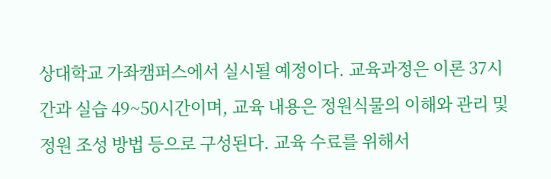상대학교 가좌캠퍼스에서 실시될 예정이다. 교육과정은 이론 37시간과 실습 49~50시간이며, 교육 내용은 정원식물의 이해와 관리 및 정원 조성 방법 등으로 구성된다. 교육 수료를 위해서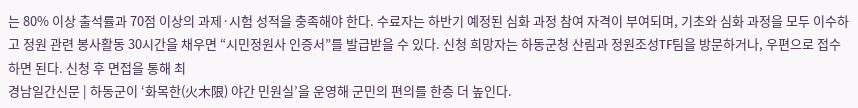는 80% 이상 출석률과 70점 이상의 과제·시험 성적을 충족해야 한다. 수료자는 하반기 예정된 심화 과정 참여 자격이 부여되며, 기초와 심화 과정을 모두 이수하고 정원 관련 봉사활동 30시간을 채우면 “시민정원사 인증서”를 발급받을 수 있다. 신청 희망자는 하동군청 산림과 정원조성TF팀을 방문하거나, 우편으로 접수하면 된다. 신청 후 면접을 통해 최
경남일간신문 | 하동군이 ‘화목한(火木限) 야간 민원실’을 운영해 군민의 편의를 한층 더 높인다.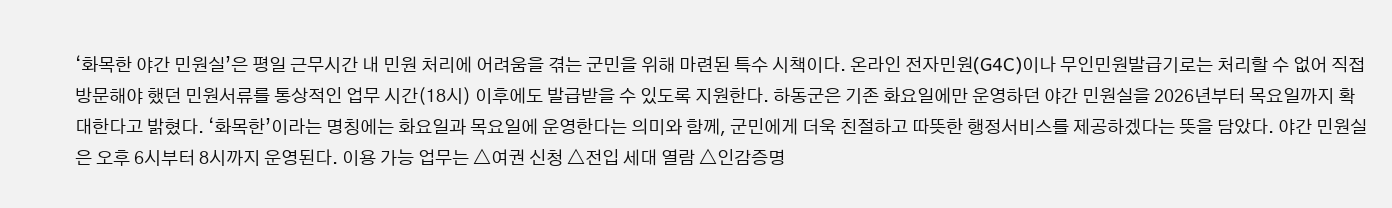‘화목한 야간 민원실’은 평일 근무시간 내 민원 처리에 어려움을 겪는 군민을 위해 마련된 특수 시책이다. 온라인 전자민원(G4C)이나 무인민원발급기로는 처리할 수 없어 직접 방문해야 했던 민원서류를 통상적인 업무 시간(18시) 이후에도 발급받을 수 있도록 지원한다. 하동군은 기존 화요일에만 운영하던 야간 민원실을 2026년부터 목요일까지 확대한다고 밝혔다. ‘화목한’이라는 명칭에는 화요일과 목요일에 운영한다는 의미와 함께, 군민에게 더욱 친절하고 따뜻한 행정서비스를 제공하겠다는 뜻을 담았다. 야간 민원실은 오후 6시부터 8시까지 운영된다. 이용 가능 업무는 △여권 신청 △전입 세대 열람 △인감증명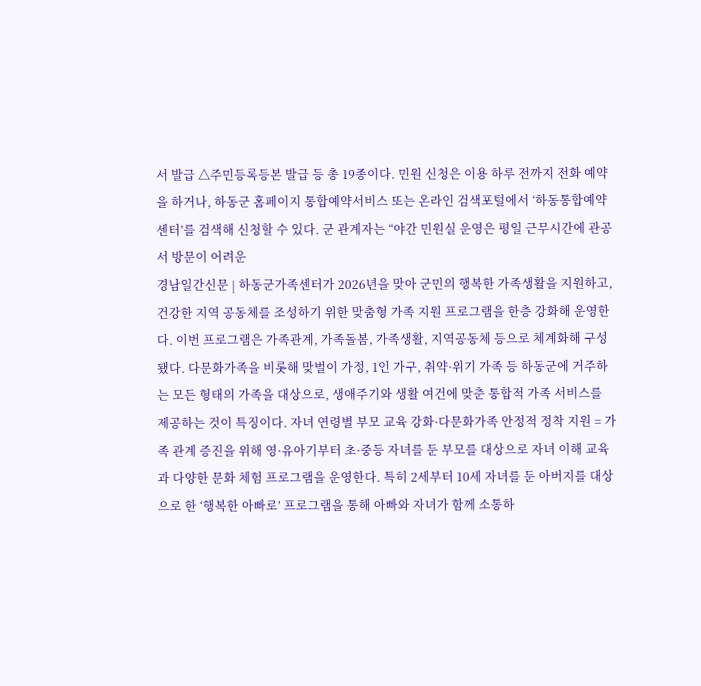서 발급 △주민등록등본 발급 등 총 19종이다. 민원 신청은 이용 하루 전까지 전화 예약을 하거나, 하동군 홈페이지 통합예약서비스 또는 온라인 검색포털에서 ‘하동통합예약센터’를 검색해 신청할 수 있다. 군 관계자는 “야간 민원실 운영은 평일 근무시간에 관공서 방문이 어려운
경남일간신문 | 하동군가족센터가 2026년을 맞아 군민의 행복한 가족생활을 지원하고, 건강한 지역 공동체를 조성하기 위한 맞춤형 가족 지원 프로그램을 한층 강화해 운영한다. 이번 프로그램은 가족관계, 가족돌봄, 가족생활, 지역공동체 등으로 체계화해 구성됐다. 다문화가족을 비롯해 맞벌이 가정, 1인 가구, 취약·위기 가족 등 하동군에 거주하는 모든 형태의 가족을 대상으로, 생애주기와 생활 여건에 맞춘 통합적 가족 서비스를 제공하는 것이 특징이다. 자녀 연령별 부모 교육 강화·다문화가족 안정적 정착 지원 = 가족 관계 증진을 위해 영·유아기부터 초·중등 자녀를 둔 부모를 대상으로 자녀 이해 교육과 다양한 문화 체험 프로그램을 운영한다. 특히 2세부터 10세 자녀를 둔 아버지를 대상으로 한 ‘행복한 아빠로’ 프로그램을 통해 아빠와 자녀가 함께 소통하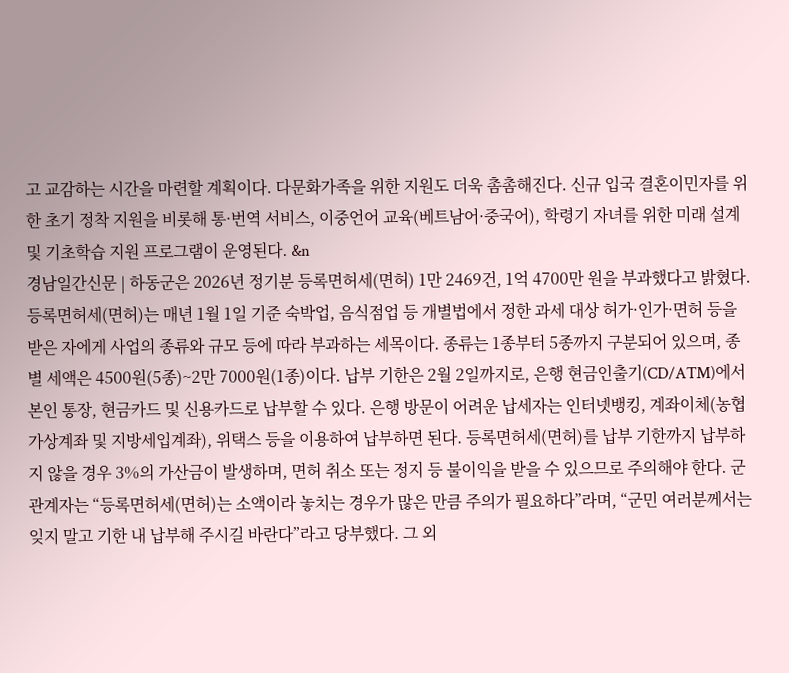고 교감하는 시간을 마련할 계획이다. 다문화가족을 위한 지원도 더욱 촘촘해진다. 신규 입국 결혼이민자를 위한 초기 정착 지원을 비롯해 통·번역 서비스, 이중언어 교육(베트남어·중국어), 학령기 자녀를 위한 미래 설계 및 기초학습 지원 프로그램이 운영된다. &n
경남일간신문 | 하동군은 2026년 정기분 등록면허세(면허) 1만 2469건, 1억 4700만 원을 부과했다고 밝혔다. 등록면허세(면허)는 매년 1월 1일 기준 숙박업, 음식점업 등 개별법에서 정한 과세 대상 허가·인가·면허 등을 받은 자에게 사업의 종류와 규모 등에 따라 부과하는 세목이다. 종류는 1종부터 5종까지 구분되어 있으며, 종별 세액은 4500원(5종)~2만 7000원(1종)이다. 납부 기한은 2월 2일까지로, 은행 현금인출기(CD/ATM)에서 본인 통장, 현금카드 및 신용카드로 납부할 수 있다. 은행 방문이 어려운 납세자는 인터넷뱅킹, 계좌이체(농협가상계좌 및 지방세입계좌), 위택스 등을 이용하여 납부하면 된다. 등록면허세(면허)를 납부 기한까지 납부하지 않을 경우 3%의 가산금이 발생하며, 면허 취소 또는 정지 등 불이익을 받을 수 있으므로 주의해야 한다. 군 관계자는 “등록면허세(면허)는 소액이라 놓치는 경우가 많은 만큼 주의가 필요하다”라며, “군민 여러분께서는 잊지 말고 기한 내 납부해 주시길 바란다”라고 당부했다. 그 외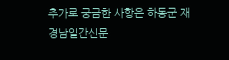추가로 궁금한 사항은 하동군 재
경남일간신문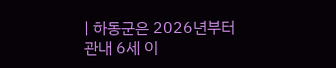| 하동군은 2026년부터 관내 6세 이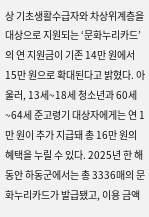상 기초생활수급자와 차상위계층을 대상으로 지원되는 ‘문화누리카드’의 연 지원금이 기존 14만 원에서 15만 원으로 확대된다고 밝혔다. 아울러, 13세~18세 청소년과 60세~64세 준고령기 대상자에게는 연 1만 원이 추가 지급돼 총 16만 원의 혜택을 누릴 수 있다. 2025년 한 해 동안 하동군에서는 총 3336매의 문화누리카드가 발급됐고, 이용 금액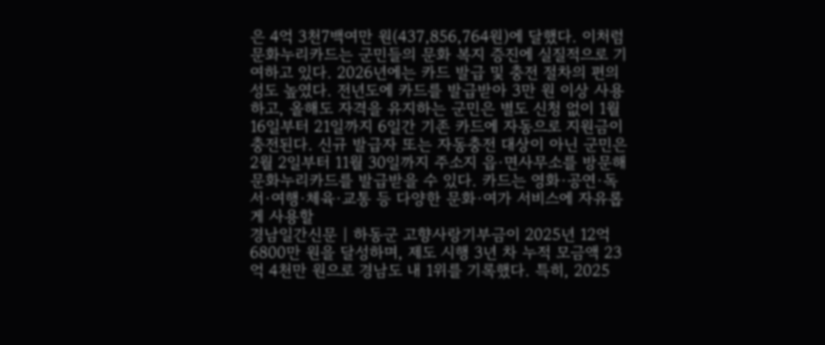은 4억 3천7백여만 원(437,856,764원)에 달했다. 이처럼 문화누리카드는 군민들의 문화 복지 증진에 실질적으로 기여하고 있다. 2026년에는 카드 발급 및 충전 절차의 편의성도 높였다. 전년도에 카드를 발급받아 3만 원 이상 사용하고, 올해도 자격을 유지하는 군민은 별도 신청 없이 1월 16일부터 21일까지 6일간 기존 카드에 자동으로 지원금이 충전된다. 신규 발급자 또는 자동충전 대상이 아닌 군민은 2월 2일부터 11월 30일까지 주소지 읍·면사무소를 방문해 문화누리카드를 발급받을 수 있다. 카드는 영화·공연·독서·여행·체육·교통 등 다양한 문화·여가 서비스에 자유롭게 사용할
경남일간신문 | 하동군 고향사랑기부금이 2025년 12억 6800만 원을 달성하며, 제도 시행 3년 차 누적 모금액 23억 4천만 원으로 경남도 내 1위를 기록했다. 특히, 2025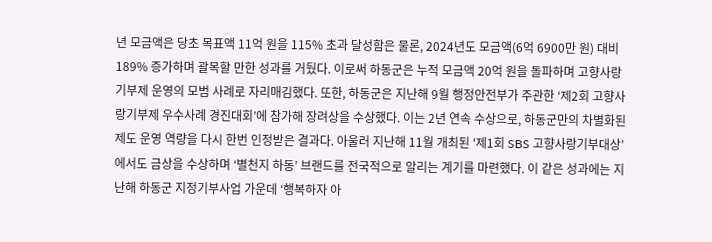년 모금액은 당초 목표액 11억 원을 115% 초과 달성함은 물론, 2024년도 모금액(6억 6900만 원) 대비 189% 증가하며 괄목할 만한 성과를 거뒀다. 이로써 하동군은 누적 모금액 20억 원을 돌파하며 고향사랑기부제 운영의 모범 사례로 자리매김했다. 또한, 하동군은 지난해 9월 행정안전부가 주관한 ‘제2회 고향사랑기부제 우수사례 경진대회’에 참가해 장려상을 수상했다. 이는 2년 연속 수상으로, 하동군만의 차별화된 제도 운영 역량을 다시 한번 인정받은 결과다. 아울러 지난해 11월 개최된 ‘제1회 SBS 고향사랑기부대상’에서도 금상을 수상하며 ‘별천지 하동’ 브랜드를 전국적으로 알리는 계기를 마련했다. 이 같은 성과에는 지난해 하동군 지정기부사업 가운데 ‘행복하자 아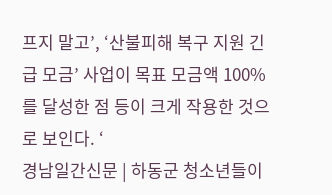프지 말고’, ‘산불피해 복구 지원 긴급 모금’ 사업이 목표 모금액 100%를 달성한 점 등이 크게 작용한 것으로 보인다. ‘
경남일간신문 | 하동군 청소년들이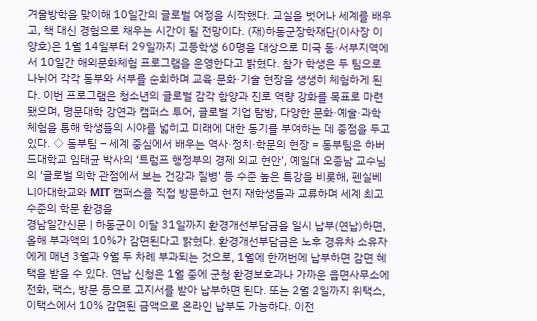겨울방학을 맞이해 10일간의 글로벌 여정을 시작했다. 교실을 벗어나 세계를 배우고, 책 대신 경험으로 채우는 시간이 될 전망이다. (재)하동군장학재단(이사장 이양호)은 1월 14일부터 29일까지 고등학생 60명을 대상으로 미국 동·서부지역에서 10일간 해외문화체험 프로그램을 운영한다고 밝혔다. 참가 학생은 두 팀으로 나뉘어 각각 동부와 서부를 순회하며 교육·문화·기술 현장을 생생히 체험하게 된다. 이번 프로그램은 청소년의 글로벌 감각 함양과 진로 역량 강화를 목표로 마련됐으며, 명문대학 강연과 캠퍼스 투어, 글로벌 기업 탐방, 다양한 문화·예술·과학 체험을 통해 학생들의 시야를 넓히고 미래에 대한 동기를 부여하는 데 중점을 두고 있다. ◇ 동부팀 – 세계 중심에서 배우는 역사·정치·학문의 현장 = 동부팀은 하버드대학교 임태균 박사의 ‘트럼프 행정부의 경제 외교 현안’, 예일대 오종남 교수님의 ‘글로벌 의학 관점에서 보는 건강과 질병’ 등 수준 높은 특강을 비롯해, 펜실베니아대학교와 MIT 캠퍼스를 직접 방문하고 현지 재학생들과 교류하며 세계 최고 수준의 학문 환경을
경남일간신문 | 하동군이 이달 31일까지 환경개선부담금을 일시 납부(연납)하면, 올해 부과액의 10%가 감면된다고 밝혔다. 환경개선부담금은 노후 경유차 소유자에게 매년 3월과 9월 두 차례 부과되는 것으로, 1월에 한꺼번에 납부하면 감면 혜택을 받을 수 있다. 연납 신청은 1월 중에 군청 환경보호과나 가까운 읍면사무소에 전화, 팩스, 방문 등으로 고지서를 받아 납부하면 된다. 또는 2월 2일까지 위택스, 이택스에서 10% 감면된 금액으로 온라인 납부도 가능하다. 이전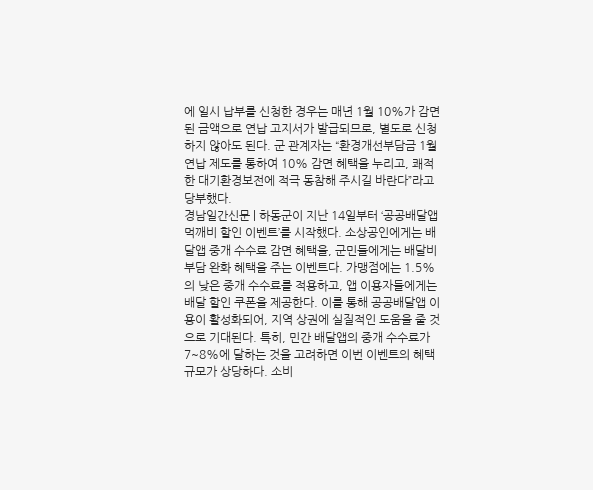에 일시 납부를 신청한 경우는 매년 1월 10%가 감면된 금액으로 연납 고지서가 발급되므로, 별도로 신청하지 않아도 된다. 군 관계자는 “환경개선부담금 1월 연납 제도를 통하여 10% 감면 혜택을 누리고, 쾌적한 대기환경보전에 적극 동참해 주시길 바란다”라고 당부했다.
경남일간신문 | 하동군이 지난 14일부터 ‘공공배달앱 먹깨비 할인 이벤트’를 시작했다. 소상공인에게는 배달앱 중개 수수료 감면 혜택을, 군민들에게는 배달비 부담 완화 혜택을 주는 이벤트다. 가맹점에는 1.5%의 낮은 중개 수수료를 적용하고, 앱 이용자들에게는 배달 할인 쿠폰을 제공한다. 이를 통해 공공배달앱 이용이 활성화되어, 지역 상권에 실질적인 도움을 줄 것으로 기대된다. 특히, 민간 배달앱의 중개 수수료가 7~8%에 달하는 것을 고려하면 이번 이벤트의 혜택 규모가 상당하다. 소비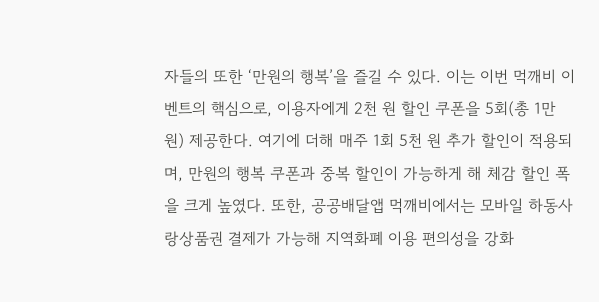자들의 또한 ‘만원의 행복’을 즐길 수 있다. 이는 이번 먹깨비 이벤트의 핵심으로, 이용자에게 2천 원 할인 쿠폰을 5회(총 1만 원) 제공한다. 여기에 더해 매주 1회 5천 원 추가 할인이 적용되며, 만원의 행복 쿠폰과 중복 할인이 가능하게 해 체감 할인 폭을 크게 높였다. 또한, 공공배달앱 먹깨비에서는 모바일 하동사랑상품권 결제가 가능해 지역화폐 이용 편의성을 강화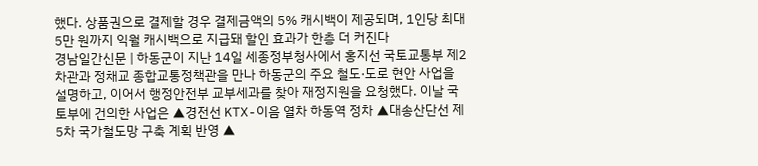했다. 상품권으로 결제할 경우 결제금액의 5% 캐시백이 제공되며, 1인당 최대 5만 원까지 익월 캐시백으로 지급돼 할인 효과가 한층 더 커진다
경남일간신문 | 하동군이 지난 14일 세종정부청사에서 홍지선 국토교통부 제2차관과 정채교 종합교통정책관을 만나 하동군의 주요 철도·도로 현안 사업을 설명하고, 이어서 행정안전부 교부세과를 찾아 재정지원을 요청했다. 이날 국토부에 건의한 사업은 ▲경전선 KTX-이음 열차 하동역 정차 ▲대송산단선 제5차 국가철도망 구축 계획 반영 ▲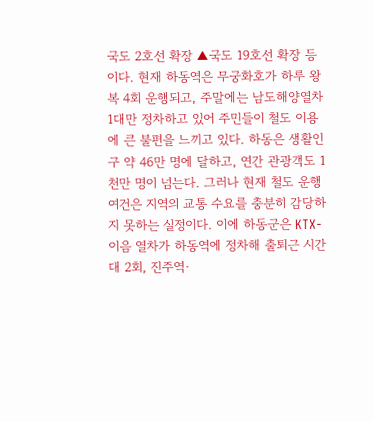국도 2호선 확장 ▲국도 19호선 확장 등이다. 현재 하동역은 무궁화호가 하루 왕복 4회 운행되고, 주말에는 남도해양열차 1대만 정차하고 있어 주민들이 철도 이용에 큰 불편을 느끼고 있다. 하동은 생활인구 약 46만 명에 달하고, 연간 관광객도 1천만 명이 넘는다. 그러나 현재 철도 운행 여건은 지역의 교통 수요를 충분히 감당하지 못하는 실정이다. 이에 하동군은 KTX-이음 열차가 하동역에 정차해 출퇴근 시간대 2회, 진주역·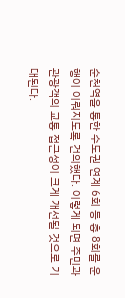순천역을 통한 수도권 연계 6회 등 총 8회를 운행이 이뤄지도록 건의했다. 이렇게 되면 주민과 관광객의 교통 접근성이 크게 개선될 것으로 기대된다.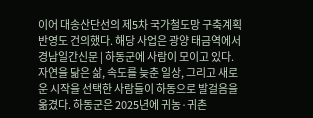이어 대송산단선의 제5차 국가철도망 구축계획 반영도 건의했다. 해당 사업은 광양 태금역에서
경남일간신문 | 하동군에 사람이 모이고 있다. 자연을 닮은 삶, 속도를 늦춘 일상, 그리고 새로운 시작을 선택한 사람들이 하동으로 발걸음을 옮겼다. 하동군은 2025년에 귀농·귀촌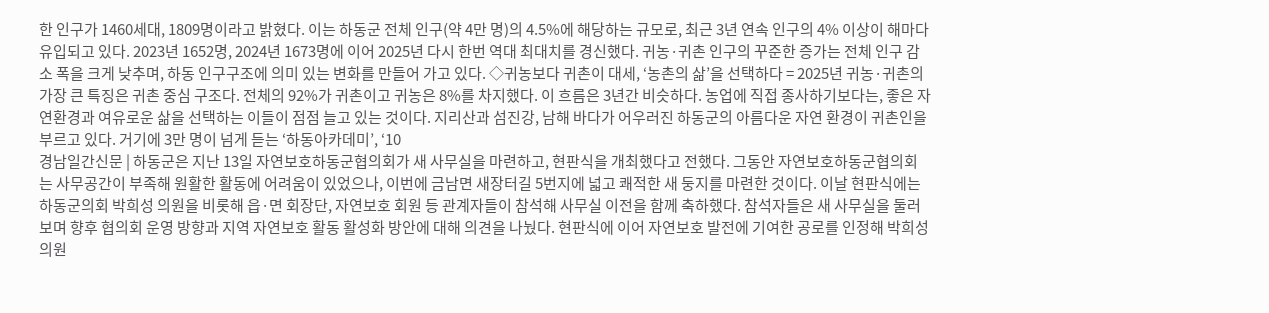한 인구가 1460세대, 1809명이라고 밝혔다. 이는 하동군 전체 인구(약 4만 명)의 4.5%에 해당하는 규모로, 최근 3년 연속 인구의 4% 이상이 해마다 유입되고 있다. 2023년 1652명, 2024년 1673명에 이어 2025년 다시 한번 역대 최대치를 경신했다. 귀농·귀촌 인구의 꾸준한 증가는 전체 인구 감소 폭을 크게 낮추며, 하동 인구구조에 의미 있는 변화를 만들어 가고 있다. ◇귀농보다 귀촌이 대세, ‘농촌의 삶’을 선택하다 = 2025년 귀농·귀촌의 가장 큰 특징은 귀촌 중심 구조다. 전체의 92%가 귀촌이고 귀농은 8%를 차지했다. 이 흐름은 3년간 비슷하다. 농업에 직접 종사하기보다는, 좋은 자연환경과 여유로운 삶을 선택하는 이들이 점점 늘고 있는 것이다. 지리산과 섬진강, 남해 바다가 어우러진 하동군의 아름다운 자연 환경이 귀촌인을 부르고 있다. 거기에 3만 명이 넘게 듣는 ‘하동아카데미’, ‘10
경남일간신문 | 하동군은 지난 13일 자연보호하동군협의회가 새 사무실을 마련하고, 현판식을 개최했다고 전했다. 그동안 자연보호하동군협의회는 사무공간이 부족해 원활한 활동에 어려움이 있었으나, 이번에 금남면 새장터길 5번지에 넓고 쾌적한 새 둥지를 마련한 것이다. 이날 현판식에는 하동군의회 박희성 의원을 비롯해 읍·면 회장단, 자연보호 회원 등 관계자들이 참석해 사무실 이전을 함께 축하했다. 참석자들은 새 사무실을 둘러보며 향후 협의회 운영 방향과 지역 자연보호 활동 활성화 방안에 대해 의견을 나눴다. 현판식에 이어 자연보호 발전에 기여한 공로를 인정해 박희성 의원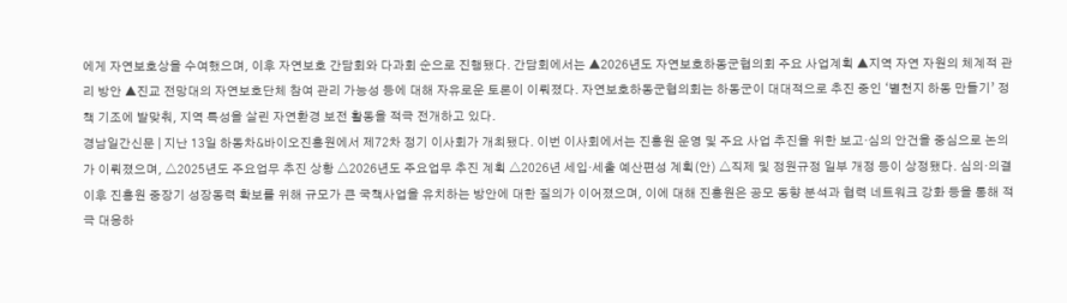에게 자연보호상을 수여했으며, 이후 자연보호 간담회와 다과회 순으로 진행됐다. 간담회에서는 ▲2026년도 자연보호하동군협의회 주요 사업계획 ▲지역 자연 자원의 체계적 관리 방안 ▲진교 전망대의 자연보호단체 참여 관리 가능성 등에 대해 자유로운 토론이 이뤄졌다. 자연보호하동군협의회는 하동군이 대대적으로 추진 중인 ‘별천지 하동 만들기’ 정책 기조에 발맞춰, 지역 특성을 살린 자연환경 보전 활동을 적극 전개하고 있다.
경남일간신문 | 지난 13일 하동차&바이오진흥원에서 제72차 정기 이사회가 개최됐다. 이번 이사회에서는 진흥원 운영 및 주요 사업 추진을 위한 보고·심의 안건을 중심으로 논의가 이뤄졌으며, △2025년도 주요업무 추진 상황 △2026년도 주요업무 추진 계획 △2026년 세입·세출 예산편성 계획(안) △직제 및 정원규정 일부 개정 등이 상정됐다. 심의·의결 이후 진흥원 중장기 성장동력 확보를 위해 규모가 큰 국책사업을 유치하는 방안에 대한 질의가 이어졌으며, 이에 대해 진흥원은 공모 동향 분석과 협력 네트워크 강화 등을 통해 적극 대응하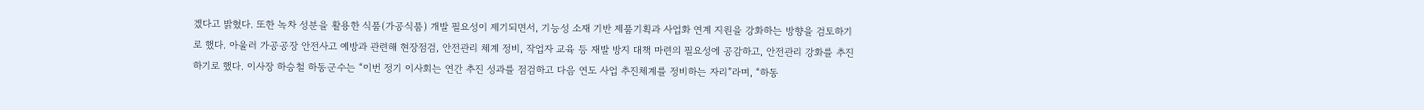겠다고 밝혔다. 또한 녹차 성분을 활용한 식품(가공식품) 개발 필요성이 제기되면서, 기능성 소재 기반 제품기획과 사업화 연계 지원을 강화하는 방향을 검토하기로 했다. 아울러 가공공장 안전사고 예방과 관련해 현장점검, 안전관리 체계 정비, 작업자 교육 등 재발 방지 대책 마련의 필요성에 공감하고, 안전관리 강화를 추진하기로 했다. 이사장 하승철 하동군수는 “이번 정기 이사회는 연간 추진 성과를 점검하고 다음 연도 사업 추진체계를 정비하는 자리”라며, “하동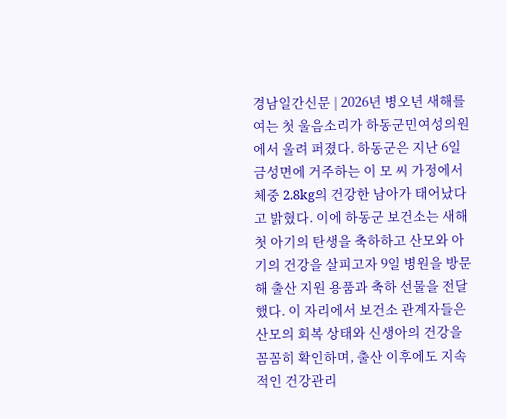경남일간신문 | 2026년 병오년 새해를 여는 첫 울음소리가 하동군민여성의원에서 울려 퍼졌다. 하동군은 지난 6일 금성면에 거주하는 이 모 씨 가정에서 체중 2.8kg의 건강한 남아가 태어났다고 밝혔다. 이에 하동군 보건소는 새해 첫 아기의 탄생을 축하하고 산모와 아기의 건강을 살피고자 9일 병원을 방문해 출산 지원 용품과 축하 선물을 전달했다. 이 자리에서 보건소 관계자들은 산모의 회복 상태와 신생아의 건강을 꼼꼼히 확인하며, 출산 이후에도 지속적인 건강관리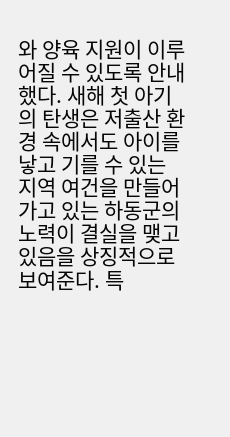와 양육 지원이 이루어질 수 있도록 안내했다. 새해 첫 아기의 탄생은 저출산 환경 속에서도 아이를 낳고 기를 수 있는 지역 여건을 만들어 가고 있는 하동군의 노력이 결실을 맺고 있음을 상징적으로 보여준다. 특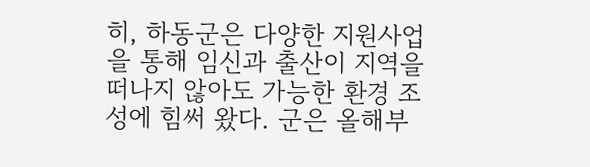히, 하동군은 다양한 지원사업을 통해 임신과 출산이 지역을 떠나지 않아도 가능한 환경 조성에 힘써 왔다. 군은 올해부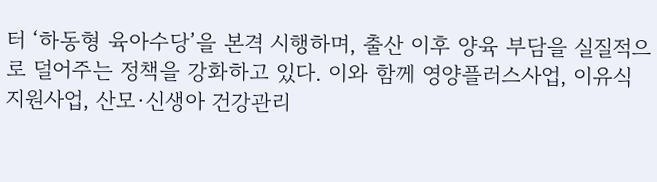터 ‘하동형 육아수당’을 본격 시행하며, 출산 이후 양육 부담을 실질적으로 덜어주는 정책을 강화하고 있다. 이와 함께 영양플러스사업, 이유식 지원사업, 산모·신생아 건강관리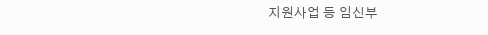지원사업 등 임신부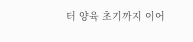터 양육 초기까지 이어